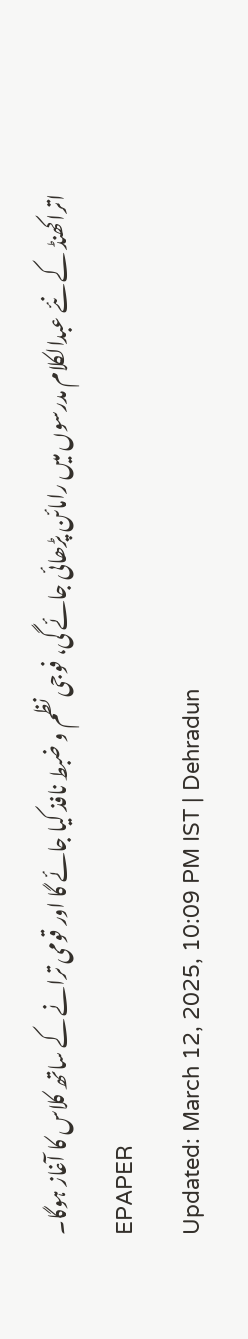اتراکھنڈ کے نئے عبدالکلام مدرسوں میں رامائن پڑھائی جائے گی، فوجی نظم و ضبط نافذ کیا جائے گا اور قومی ترانے کے ساتھ کلاس کا آغاز ہوگا۔
EPAPER
Updated: March 12, 2025, 10:09 PM IST | Dehradun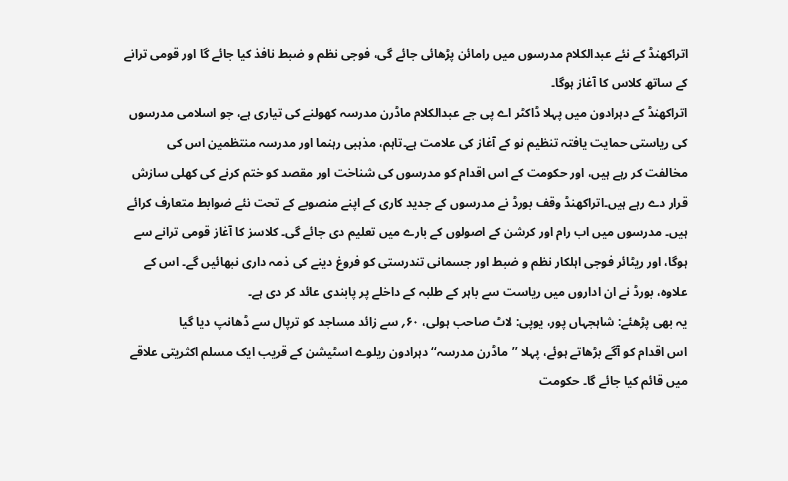اتراکھنڈ کے نئے عبدالکلام مدرسوں میں رامائن پڑھائی جائے گی، فوجی نظم و ضبط نافذ کیا جائے گا اور قومی ترانے کے ساتھ کلاس کا آغاز ہوگا۔
اتراکھنڈ کے دہرادون میں پہلا ڈاکٹر اے پی جے عبدالکلام ماڈرن مدرسہ کھولنے کی تیاری ہے، جو اسلامی مدرسوں کی ریاستی حمایت یافتہ تنظیم نو کے آغاز کی علامت ہے۔تاہم، مذہبی رہنما اور مدرسہ منتظمین اس کی مخالفت کر رہے ہیں، اور حکومت کے اس اقدام کو مدرسوں کی شناخت اور مقصد کو ختم کرنے کی کھلی سازش قرار دے رہے ہیں۔اتراکھنڈ وقف بورڈ نے مدرسوں کے جدید کاری کے اپنے منصوبے کے تحت نئے ضوابط متعارف کرائے ہیں۔ مدرسوں میں اب رام اور کرشن کے اصولوں کے بارے میں تعلیم دی جائے گی۔ کلاسز کا آغاز قومی ترانے سے ہوگا، اور ریٹائر فوجی اہلکار نظم و ضبط اور جسمانی تندرستی کو فروغ دینے کی ذمہ داری نبھائیں گے۔ اس کے علاوہ، بورڈ نے ان اداروں میں ریاست سے باہر کے طلبہ کے داخلے پر پابندی عائد کر دی ہے۔
یہ بھی پڑھئے: شاہجہاں پور، یوپی: لاٹ صاحب ہولی، ۶۰؍ سے زائد مساجد کو ترپال سے ڈھانپ دیا گیا
اس اقدام کو آگے بڑھاتے ہوئے، پہلا ’’ماڈرن مدرسہ‘‘دہرادون ریلوے اسٹیشن کے قریب ایک مسلم اکثریتی علاقے میں قائم کیا جائے گا۔ حکومت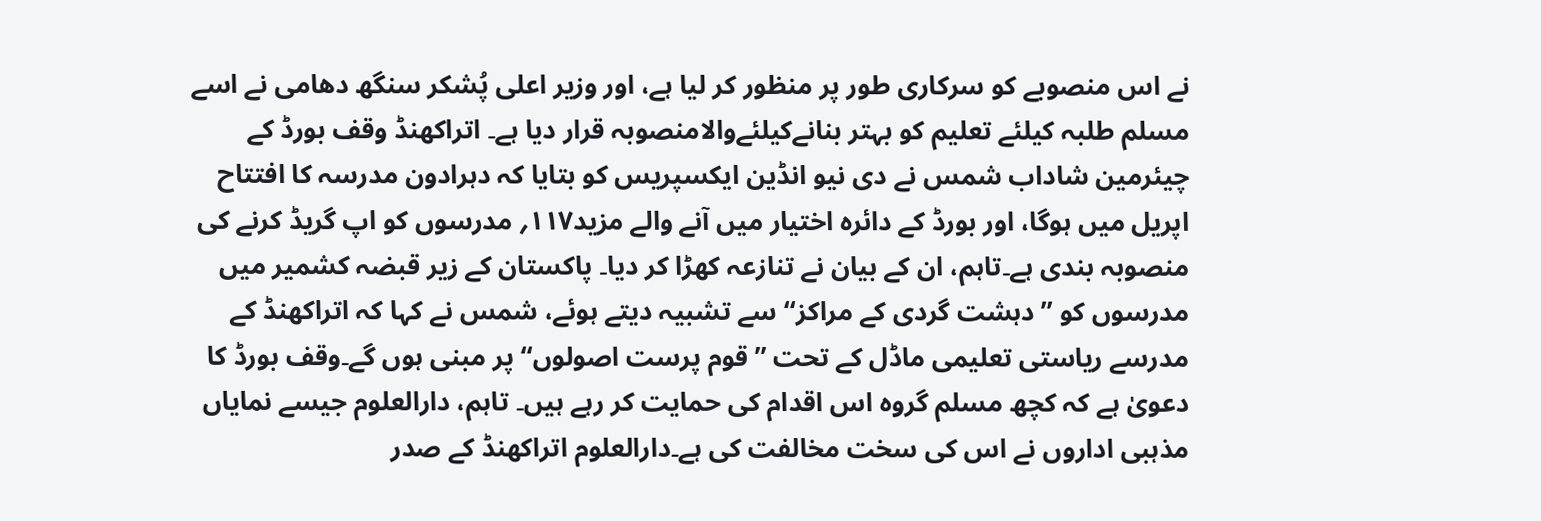نے اس منصوبے کو سرکاری طور پر منظور کر لیا ہے، اور وزیر اعلی پُشکر سنگھ دھامی نے اسے مسلم طلبہ کیلئے تعلیم کو بہتر بنانےکیلئےوالامنصوبہ قرار دیا ہے۔ اتراکھنڈ وقف بورڈ کے چیئرمین شاداب شمس نے دی نیو انڈین ایکسپریس کو بتایا کہ دہرادون مدرسہ کا افتتاح اپریل میں ہوگا، اور بورڈ کے دائرہ اختیار میں آنے والے مزید۱۱۷؍ مدرسوں کو اپ گریڈ کرنے کی منصوبہ بندی ہے۔تاہم، ان کے بیان نے تنازعہ کھڑا کر دیا۔ پاکستان کے زیر قبضہ کشمیر میں مدرسوں کو ’’دہشت گردی کے مراکز‘‘سے تشبیہ دیتے ہوئے، شمس نے کہا کہ اتراکھنڈ کے مدرسے ریاستی تعلیمی ماڈل کے تحت ’’قوم پرست اصولوں‘‘ پر مبنی ہوں گے۔وقف بورڈ کا دعویٰ ہے کہ کچھ مسلم گروہ اس اقدام کی حمایت کر رہے ہیں۔ تاہم، دارالعلوم جیسے نمایاں مذہبی اداروں نے اس کی سخت مخالفت کی ہے۔دارالعلوم اتراکھنڈ کے صدر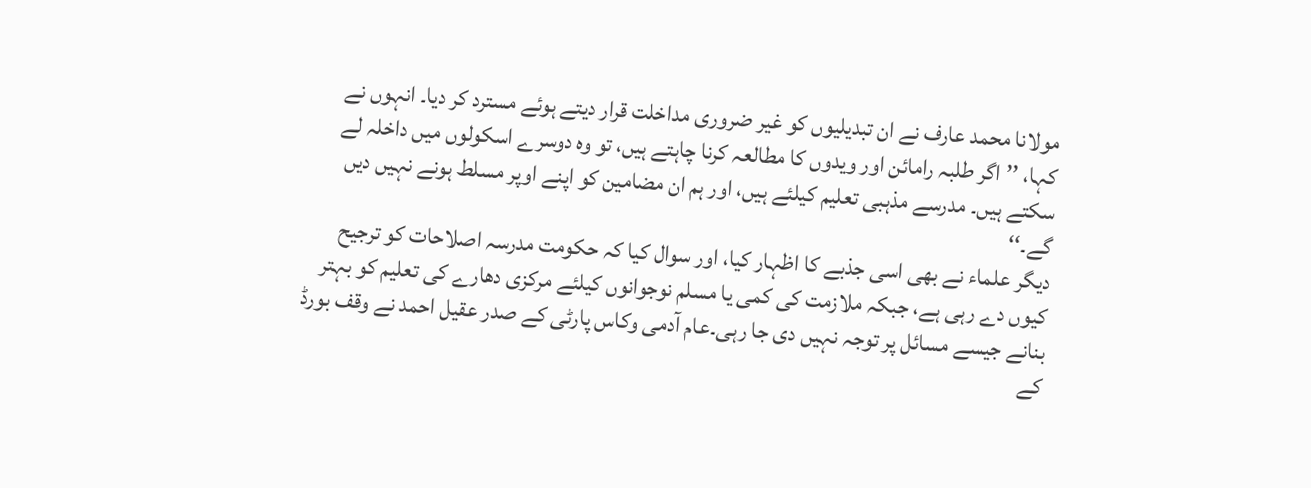مولانا محمد عارف نے ان تبدیلیوں کو غیر ضروری مداخلت قرار دیتے ہوئے مسترد کر دیا۔ انہوں نے کہا، ’’اگر طلبہ رامائن اور ویدوں کا مطالعہ کرنا چاہتے ہیں، تو وہ دوسرے اسکولوں میں داخلہ لے سکتے ہیں۔ مدرسے مذہبی تعلیم کیلئے ہیں، اور ہم ان مضامین کو اپنے اوپر مسلط ہونے نہیں دیں گے۔‘‘
دیگر علماء نے بھی اسی جذبے کا اظہار کیا، اور سوال کیا کہ حکومت مدرسہ اصلاحات کو ترجیح کیوں دے رہی ہے، جبکہ ملازمت کی کمی یا مسلم نوجوانوں کیلئے مرکزی دھارے کی تعلیم کو بہتر بنانے جیسے مسائل پر توجہ نہیں دی جا رہی۔عام آدمی وکاس پارٹی کے صدر عقیل احمد نے وقف بورڈ کے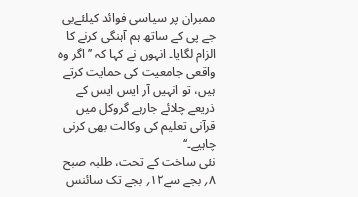ممبران پر سیاسی فوائد کیلئےبی جے پی کے ساتھ ہم آہنگی کرنے کا الزام لگایا۔ انہوں نے کہا کہ ’’ اگر وہ واقعی جامعیت کی حمایت کرتے ہیں، تو انہیں آر ایس ایس کے ذریعے چلائے جارہے گروکل میں قرآنی تعلیم کی وکالت بھی کرنی چاہیے۔‘‘
نئی ساخت کے تحت، طلبہ صبح ۸؍ بجے سے۱۲؍ بجے تک سائنس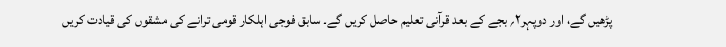پڑھیں گے، اور دوپہر۲؍ بجے کے بعد قرآنی تعلیم حاصل کریں گے۔ سابق فوجی اہلکار قومی ترانے کی مشقوں کی قیادت کریں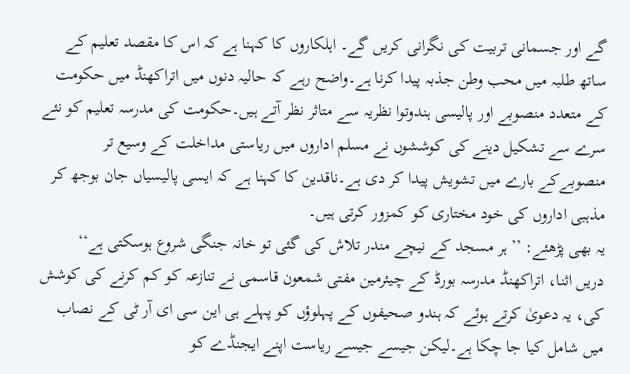گے اور جسمانی تربیت کی نگرانی کریں گے۔ اہلکاروں کا کہنا ہے کہ اس کا مقصد تعلیم کے ساتھ طلبہ میں محب وطن جذبہ پیدا کرنا ہے۔واضح رہے کہ حالیہ دنوں میں اتراکھنڈ میں حکومت کے متعدد منصوبے اور پالیسی ہندوتوا نظریہ سے متاثر نظر آتے ہیں۔حکومت کی مدرسہ تعلیم کو نئے سرے سے تشکیل دینے کی کوششوں نے مسلم اداروں میں ریاستی مداخلت کے وسیع تر منصوبےکے بارے میں تشویش پیدا کر دی ہے۔ناقدین کا کہنا ہے کہ ایسی پالیسیاں جان بوجھ کر مذہبی اداروں کی خود مختاری کو کمزور کرتی ہیں۔
یہ بھی پڑھئے: ’’ ہر مسجد کے نیچے مندر تلاش کی گئی تو خانہ جنگی شروع ہوسکتی ہے‘‘
دریں اثنا، اتراکھنڈ مدرسہ بورڈ کے چیئرمین مفتی شمعون قاسمی نے تنازعہ کو کم کرنے کی کوشش کی، یہ دعویٰ کرتے ہوئے کہ ہندو صحیفوں کے پہلوؤں کو پہلے ہی این سی ای آر ٹی کے نصاب میں شامل کیا جا چکا ہے۔لیکن جیسے جیسے ریاست اپنے ایجنڈے کو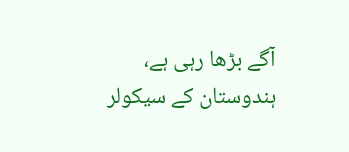آگے بڑھا رہی ہے، ہندوستان کے سیکولر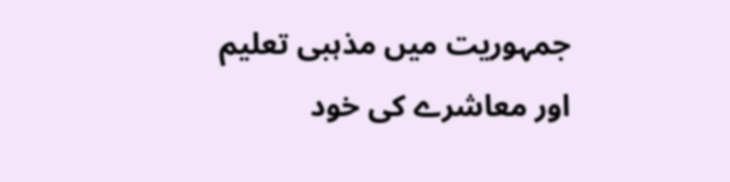جمہوریت میں مذہبی تعلیم اور معاشرے کی خود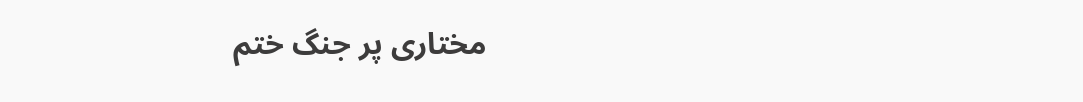مختاری پر جنگ ختم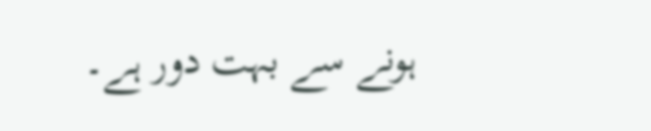ہونے سے بہت دور ہے۔